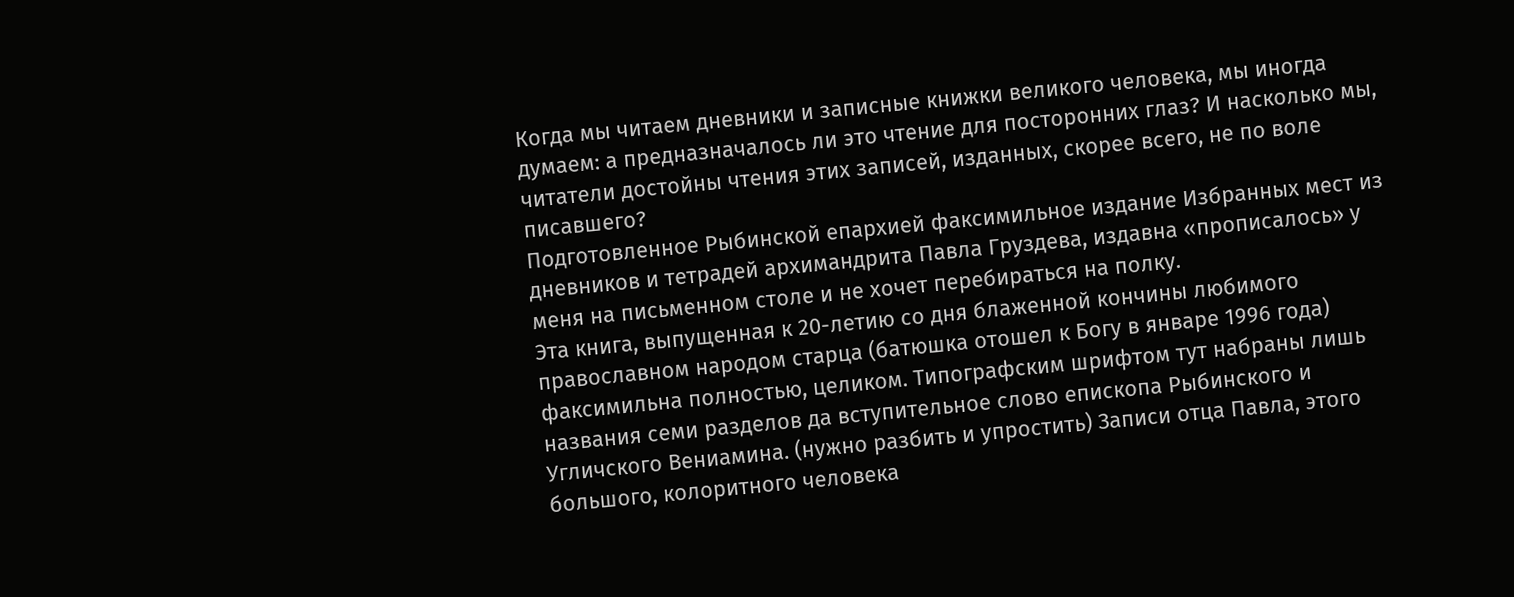Когда мы читаем дневники и записные книжки великого человека, мы иногда думаем: а предназначалось ли это чтение для посторонних глаз? И насколько мы, читатели достойны чтения этих записей, изданных, скорее всего, не по воле писавшего?
Подготовленное Рыбинской епархией факсимильное издание Избранных мест из дневников и тетрадей архимандрита Павла Груздева, издавна «прописалось» у меня на письменном столе и не хочет перебираться на полку.
Эта книга, выпущенная к 20-летию со дня блаженной кончины любимого православном народом старца (батюшка отошел к Богу в январе 1996 года) факсимильна полностью, целиком. Типографским шрифтом тут набраны лишь названия семи разделов да вступительное слово епископа Рыбинского и Угличского Вениамина. (нужно разбить и упростить) Записи отца Павла, этого большого, колоритного человека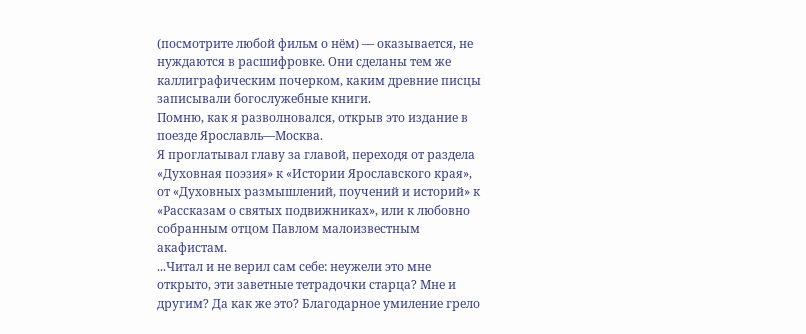(посмотрите любой фильм о нём) — оказывается, не нуждаются в расшифровке. Они сделаны тем же каллиграфическим почерком, каким древние писцы записывали богослужебные книги.
Помню, как я разволновался, открыв это издание в поезде Ярославль—Москва.
Я проглатывал главу за главой, переходя от раздела «Духовная поэзия» к «Истории Ярославского края», от «Духовных размышлений, поучений и историй» к «Рассказам о святых подвижниках», или к любовно собранным отцом Павлом малоизвестным акафистам.
...Читал и не верил сам себе: неужели это мне открыто, эти заветные тетрадочки старца? Мне и другим? Да как же это? Благодарное умиление грело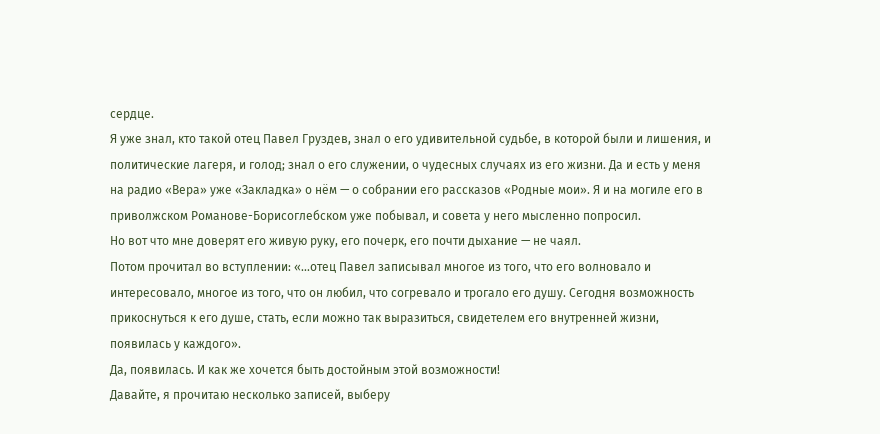сердце.
Я уже знал, кто такой отец Павел Груздев, знал о его удивительной судьбе, в которой были и лишения, и политические лагеря, и голод; знал о его служении, о чудесных случаях из его жизни. Да и есть у меня на радио «Вера» уже «Закладка» о нём — о собрании его рассказов «Родные мои». Я и на могиле его в приволжском Романове-Борисоглебском уже побывал, и совета у него мысленно попросил.
Но вот что мне доверят его живую руку, его почерк, его почти дыхание — не чаял.
Потом прочитал во вступлении: «...отец Павел записывал многое из того, что его волновало и интересовало, многое из того, что он любил, что согревало и трогало его душу. Сегодня возможность прикоснуться к его душе, стать, если можно так выразиться, свидетелем его внутренней жизни, появилась у каждого».
Да, появилась. И как же хочется быть достойным этой возможности!
Давайте, я прочитаю несколько записей, выберу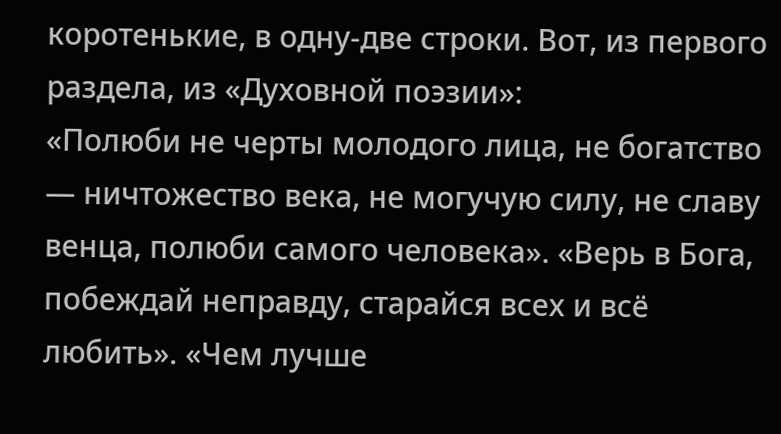коротенькие, в одну-две строки. Вот, из первого раздела, из «Духовной поэзии»:
«Полюби не черты молодого лица, не богатство — ничтожество века, не могучую силу, не славу венца, полюби самого человека». «Верь в Бога, побеждай неправду, старайся всех и всё любить». «Чем лучше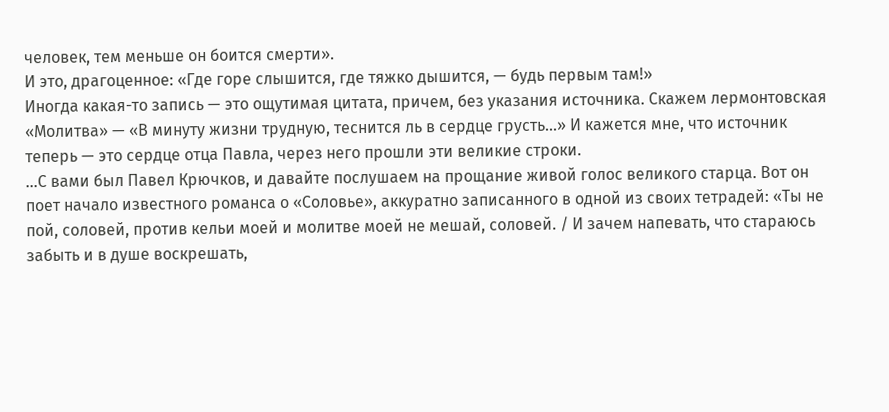человек, тем меньше он боится смерти».
И это, драгоценное: «Где горе слышится, где тяжко дышится, — будь первым там!»
Иногда какая-то запись — это ощутимая цитата, причем, без указания источника. Скажем лермонтовская «Молитва» — «В минуту жизни трудную, теснится ль в сердце грусть...» И кажется мне, что источник теперь — это сердце отца Павла, через него прошли эти великие строки.
...С вами был Павел Крючков, и давайте послушаем на прощание живой голос великого старца. Вот он поет начало известного романса о «Соловье», аккуратно записанного в одной из своих тетрадей: «Ты не пой, соловей, против кельи моей и молитве моей не мешай, соловей. / И зачем напевать, что стараюсь забыть и в душе воскрешать,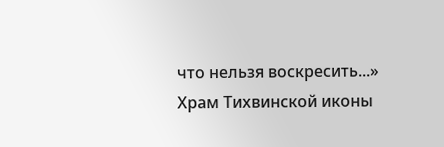что нельзя воскресить...»
Храм Тихвинской иконы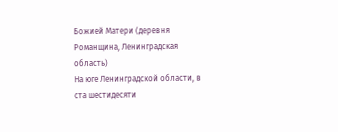Божией Матери (деревня Романщина, Ленинградская область)
На юге Ленинградской области, в ста шестидесяти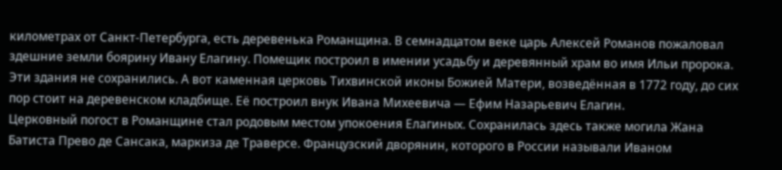километрах от Санкт-Петербурга, есть деревенька Романщина. В семнадцатом веке царь Алексей Романов пожаловал здешние земли боярину Ивану Елагину. Помещик построил в имении усадьбу и деревянный храм во имя Ильи пророка. Эти здания не сохранились. А вот каменная церковь Тихвинской иконы Божией Матери, возведённая в 1772 году, до сих пор стоит на деревенском кладбище. Её построил внук Ивана Михеевича — Ефим Назарьевич Елагин.
Церковный погост в Романщине стал родовым местом упокоения Елагиных. Сохранилась здесь также могила Жана Батиста Прево де Сансака, маркиза де Траверсе. Французский дворянин, которого в России называли Иваном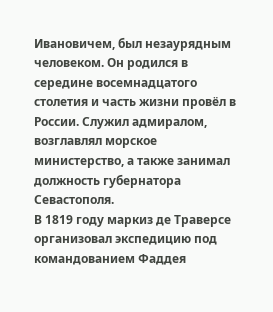Ивановичем, был незаурядным человеком. Он родился в середине восемнадцатого столетия и часть жизни провёл в России. Служил адмиралом, возглавлял морское министерство, а также занимал должность губернатора Севастополя.
В 1819 году маркиз де Траверсе организовал экспедицию под командованием Фаддея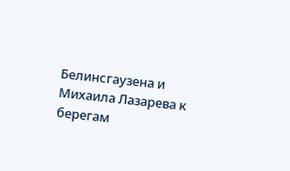Белинсгаузена и Михаила Лазарева к берегам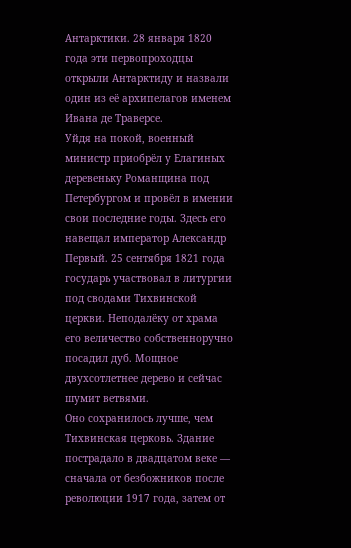Антарктики. 28 января 1820 года эти первопроходцы открыли Антарктиду и назвали один из её архипелагов именем Ивана де Траверсе.
Уйдя на покой, военный министр приобрёл у Елагиных деревеньку Романщина под Петербургом и провёл в имении свои последние годы. Здесь его навещал император Александр Первый. 25 сентября 1821 года государь участвовал в литургии под сводами Тихвинской церкви. Неподалёку от храма его величество собственноручно посадил дуб. Мощное двухсотлетнее дерево и сейчас шумит ветвями.
Оно сохранилось лучше, чем Тихвинская церковь. Здание пострадало в двадцатом веке — сначала от безбожников после революции 1917 года, затем от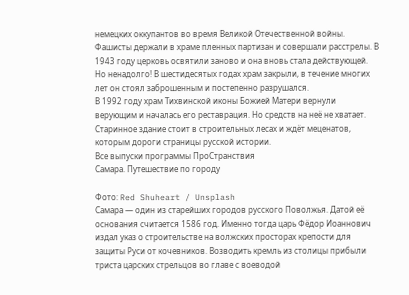немецких оккупантов во время Великой Отечественной войны. Фашисты держали в храме пленных партизан и совершали расстрелы. В 1943 году церковь освятили заново и она вновь стала действующей. Но ненадолго! В шестидесятых годах храм закрыли, в течение многих лет он стоял заброшенным и постепенно разрушался.
В 1992 году храм Тихвинской иконы Божией Матери вернули верующим и началась его реставрация. Но средств на неё не хватает. Старинное здание стоит в строительных лесах и ждёт меценатов, которым дороги страницы русской истории.
Все выпуски программы ПроСтранствия
Самара. Путешествие по городу

Фото: Red Shuheart / Unsplash
Самара — один из старейших городов русского Поволжья. Датой её основания считается 1586 год. Именно тогда царь Фёдор Иоаннович издал указ о строительстве на волжских просторах крепости для защиты Руси от кочевников. Возводить кремль из столицы прибыли триста царских стрельцов во главе с воеводой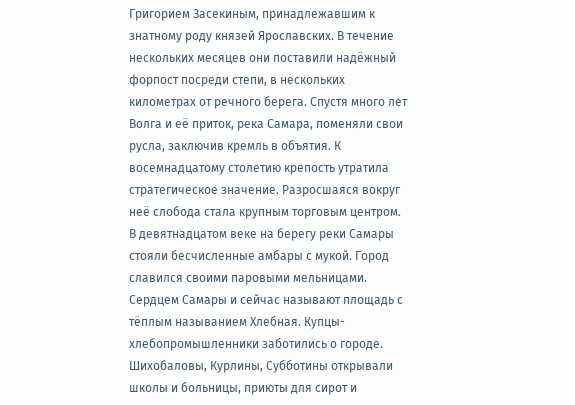Григорием Засекиным, принадлежавшим к знатному роду князей Ярославских. В течение нескольких месяцев они поставили надёжный форпост посреди степи, в нескольких километрах от речного берега. Спустя много лет Волга и её приток, река Самара, поменяли свои русла, заключив кремль в объятия. К восемнадцатому столетию крепость утратила стратегическое значение. Разросшаяся вокруг неё слобода стала крупным торговым центром. В девятнадцатом веке на берегу реки Самары стояли бесчисленные амбары с мукой. Город славился своими паровыми мельницами. Сердцем Самары и сейчас называют площадь с тёплым называнием Хлебная. Купцы-хлебопромышленники заботились о городе. Шихобаловы, Курлины, Субботины открывали школы и больницы, приюты для сирот и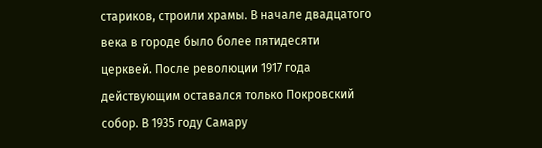стариков, строили храмы. В начале двадцатого века в городе было более пятидесяти церквей. После революции 1917 года действующим оставался только Покровский собор. В 1935 году Самару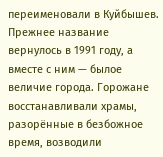переименовали в Куйбышев. Прежнее название вернулось в 1991 году, а вместе с ним — былое величие города. Горожане восстанавливали храмы, разорённые в безбожное время, возводили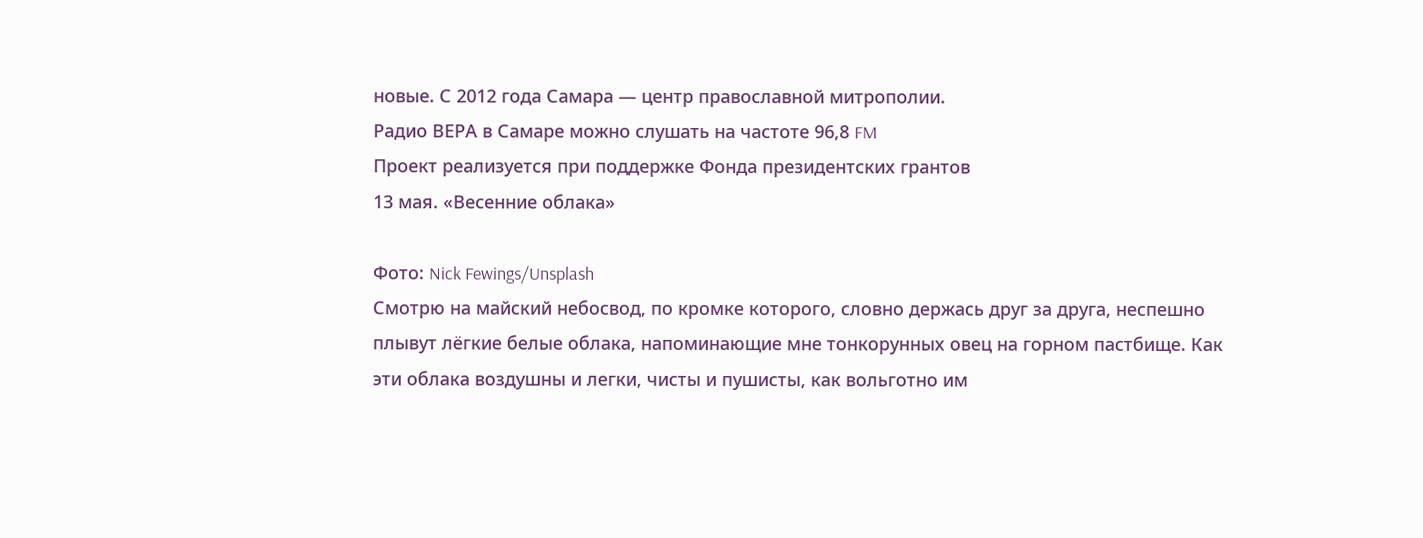новые. С 2012 года Самара — центр православной митрополии.
Радио ВЕРА в Самаре можно слушать на частоте 96,8 FM
Проект реализуется при поддержке Фонда президентских грантов
13 мая. «Весенние облака»

Фото: Nick Fewings/Unsplash
Смотрю на майский небосвод, по кромке которого, словно держась друг за друга, неспешно плывут лёгкие белые облака, напоминающие мне тонкорунных овец на горном пастбище. Как эти облака воздушны и легки, чисты и пушисты, как вольготно им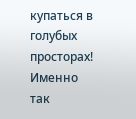купаться в голубых просторах! Именно так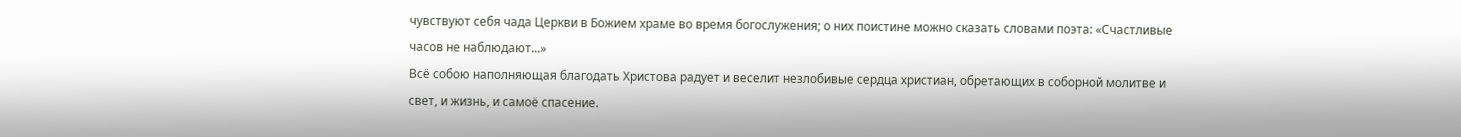чувствуют себя чада Церкви в Божием храме во время богослужения; о них поистине можно сказать словами поэта: «Счастливые часов не наблюдают...»
Всё собою наполняющая благодать Христова радует и веселит незлобивые сердца христиан, обретающих в соборной молитве и свет, и жизнь, и самоё спасение.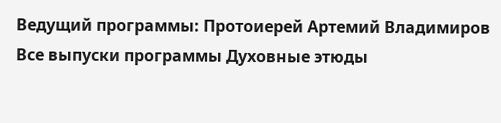Ведущий программы: Протоиерей Артемий Владимиров
Все выпуски программы Духовные этюды